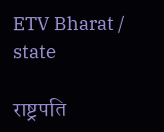ETV Bharat / state

राष्ट्रपति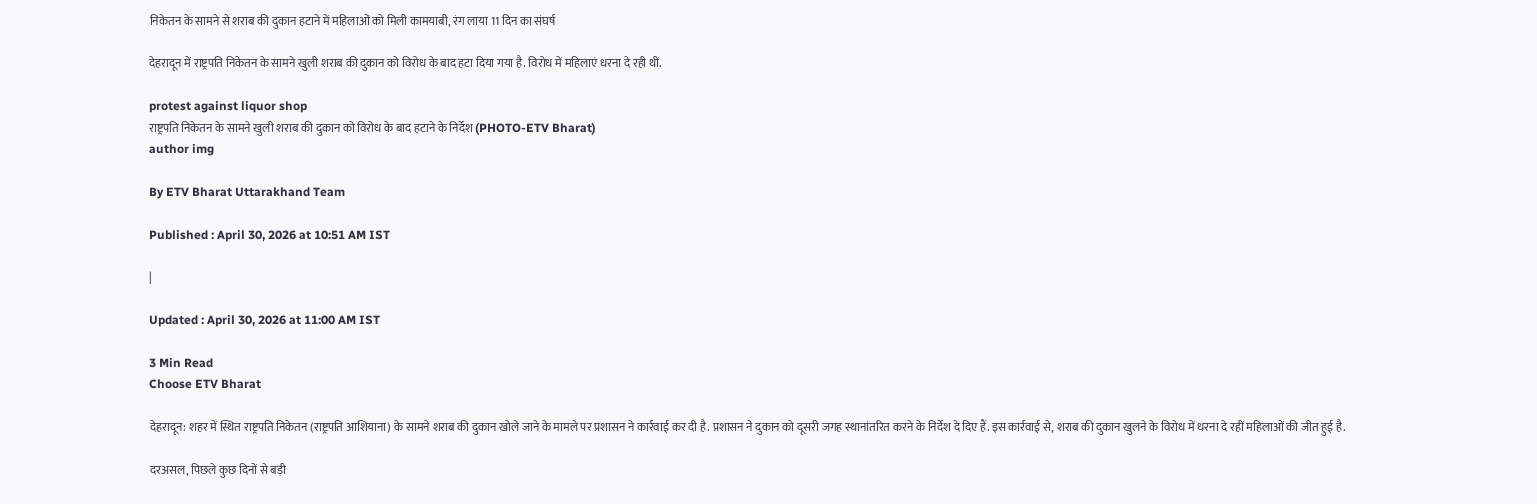निकेतन के सामने से शराब की दुकान हटाने में महिलाओं को मिली कामयाबी, रंग लाया 11 दिन का संघर्ष

देहरादून में राष्ट्रपति निकेतन के सामने खुली शराब की दुकान को विरोध के बाद हटा दिया गया है. विरोध में महिलाएं धरना दे रही थीं.

protest against liquor shop
राष्ट्रपति निकेतन के सामने खुली शराब की दुकान को विरोध के बाद हटाने के निर्देश (PHOTO-ETV Bharat)
author img

By ETV Bharat Uttarakhand Team

Published : April 30, 2026 at 10:51 AM IST

|

Updated : April 30, 2026 at 11:00 AM IST

3 Min Read
Choose ETV Bharat

देहरादून: शहर में स्थित राष्ट्रपति निकेतन (राष्ट्रपति आशियाना) के सामने शराब की दुकान खोले जाने के मामले पर प्रशासन ने कार्रवाई कर दी है. प्रशासन ने दुकान को दूसरी जगह स्थानांतरित करने के निर्देश दे दिए हैं. इस कार्रवाई से, शराब की दुकान खुलने के विरोध में धरना दे रहीं महिलाओं की जीत हुई है.

दरअसल, पिछले कुछ दिनों से बड़ी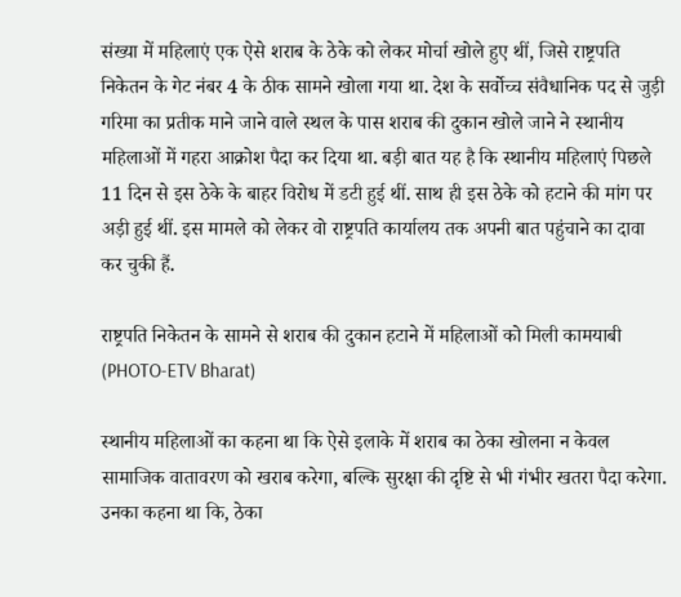संख्या में महिलाएं एक ऐसे शराब के ठेके को लेकर मोर्चा खोले हुए थीं, जिसे राष्ट्रपति निकेतन के गेट नंबर 4 के ठीक सामने खोला गया था. देश के सर्वोच्च संवैधानिक पद से जुड़ी गरिमा का प्रतीक माने जाने वाले स्थल के पास शराब की दुकान खोले जाने ने स्थानीय महिलाओं में गहरा आक्रोश पैदा कर दिया था. बड़ी बात यह है कि स्थानीय महिलाएं पिछले 11 दिन से इस ठेके के बाहर विरोध में डटी हुई थीं. साथ ही इस ठेके को हटाने की मांग पर अड़ी हुई थीं. इस मामले को लेकर वो राष्ट्रपति कार्यालय तक अपनी बात पहुंचाने का दावा कर चुकी हैं.

राष्ट्रपति निकेतन के सामने से शराब की दुकान हटाने में महिलाओं को मिली कामयाबी (PHOTO-ETV Bharat)

स्थानीय महिलाओं का कहना था कि ऐसे इलाके में शराब का ठेका खोलना न केवल सामाजिक वातावरण को खराब करेगा, बल्कि सुरक्षा की दृष्टि से भी गंभीर खतरा पैदा करेगा. उनका कहना था कि, ठेका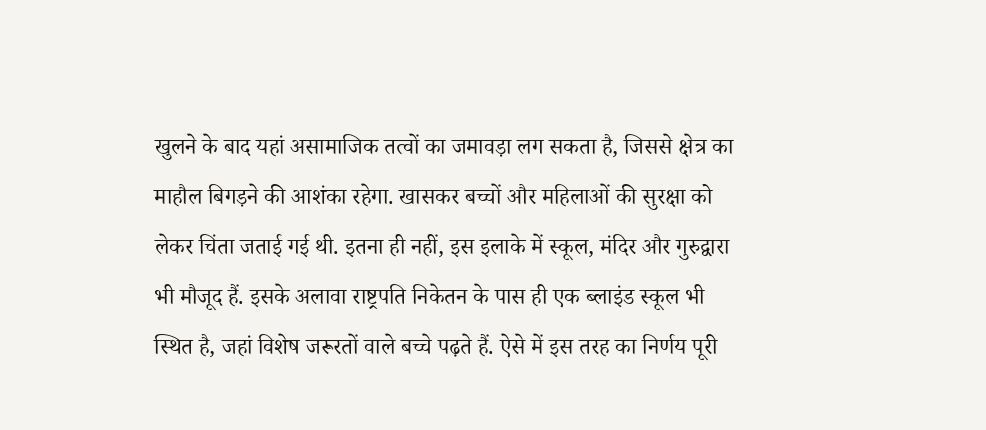खुलने के बाद यहां असामाजिक तत्वों का जमावड़ा लग सकता है, जिससे क्षेत्र का माहौल बिगड़ने की आशंका रहेगा. खासकर बच्चों और महिलाओं की सुरक्षा को लेकर चिंता जताई गई थी. इतना ही नहीं, इस इलाके में स्कूल, मंदिर और गुरुद्वारा भी मौजूद हैं. इसके अलावा राष्ट्रपति निकेतन के पास ही एक ब्लाइंड स्कूल भी स्थित है, जहां विशेष जरूरतों वाले बच्चे पढ़ते हैं. ऐसे में इस तरह का निर्णय पूरी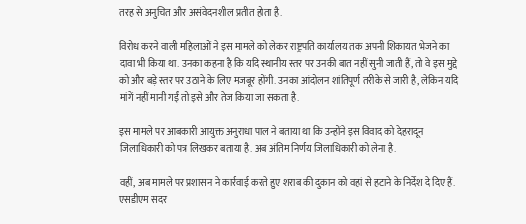तरह से अनुचित और असंवेदनशील प्रतीत होता है.

विरोध करने वाली महिलाओं ने इस मामले को लेकर राष्ट्रपति कार्यालय तक अपनी शिकायत भेजने का दावा भी किया था. उनका कहना है कि यदि स्थानीय स्तर पर उनकी बात नहीं सुनी जाती हैं, तो वे इस मुद्दे को और बड़े स्तर पर उठाने के लिए मजबूर होंगी. उनका आंदोलन शांतिपूर्ण तरीके से जारी है, लेकिन यदि मांगें नहीं मानी गईं तो इसे और तेज किया जा सकता है.

इस मामले पर आबकारी आयुक्त अनुराधा पाल ने बताया था कि उन्होंने इस विवाद को देहरादून जिलाधिकारी को पत्र लिखकर बताया है. अब अंतिम निर्णय जिलाधिकारी को लेना है.

वहीं, अब मामले पर प्रशासन ने कार्रवाई करते हुए शराब की दुकान को वहां से हटाने के निर्देश दे दिए हैं. एसडीएम सदर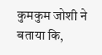कुमकुम जोशी ने बताया कि,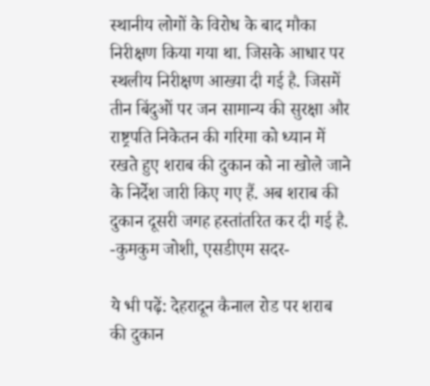स्थानीय लोगों के विरोध के बाद मौका निरीक्षण किया गया था. जिसके आधार पर स्थलीय निरीक्षण आख्या दी गई है. जिसमें तीन बिंदुओं पर जन सामान्य की सुरक्षा और राष्ट्रपति निकेतन की गरिमा को ध्यान में रखते हुए शराब की दुकान को ना खोले जाने के निर्देश जारी किए गए हैं. अब शराब की दुकान दूसरी जगह हस्तांतरित कर दी गई है.
-कुमकुम जोशी, एसडीएम सदर-

ये भी पढ़ें: देहरादून कैनाल रोड पर शराब की दुकान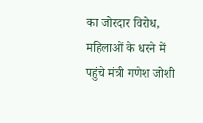का जोरदार विरोध, महिलाओं के धरने में पहुंचे मंत्री गणेश जोशी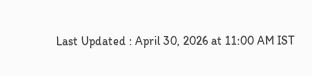Last Updated : April 30, 2026 at 11:00 AM IST